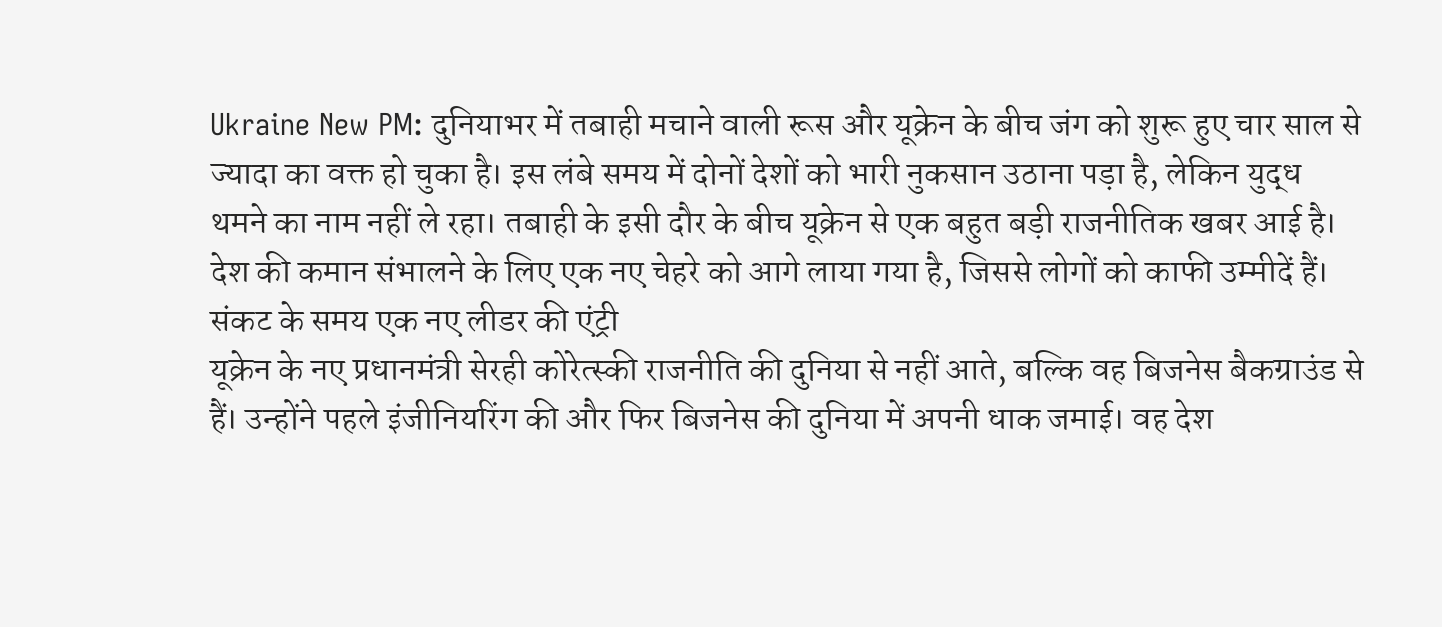Ukraine New PM: दुनियाभर में तबाही मचाने वाली रूस और यूक्रेन के बीच जंग को शुरू हुए चार साल से ज्यादा का वक्त हो चुका है। इस लंबे समय में दोनों देशों को भारी नुकसान उठाना पड़ा है, लेकिन युद्ध थमने का नाम नहीं ले रहा। तबाही के इसी दौर के बीच यूक्रेन से एक बहुत बड़ी राजनीतिक खबर आई है। देश की कमान संभालने के लिए एक नए चेहरे को आगे लाया गया है, जिससे लोगों को काफी उम्मीदें हैं।
संकट के समय एक नए लीडर की एंट्री
यूक्रेन के नए प्रधानमंत्री सेरही कोरेत्स्की राजनीति की दुनिया से नहीं आते, बल्कि वह बिजनेस बैकग्राउंड से हैं। उन्होंने पहले इंजीनियरिंग की और फिर बिजनेस की दुनिया में अपनी धाक जमाई। वह देश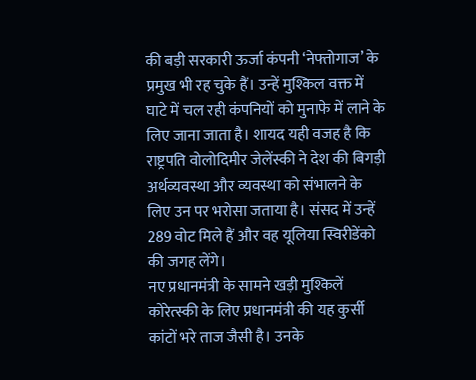की बड़ी सरकारी ऊर्जा कंपनी ‘नेफ्तोगाज’ के प्रमुख भी रह चुके हैं। उन्हें मुश्किल वक्त में घाटे में चल रही कंपनियों को मुनाफे में लाने के लिए जाना जाता है। शायद यही वजह है कि राष्ट्रपति वोलोदिमीर जेलेंस्की ने देश की बिगड़ी अर्थव्यवस्था और व्यवस्था को संभालने के लिए उन पर भरोसा जताया है। संसद में उन्हें 289 वोट मिले हैं और वह यूलिया स्विरीडेंको की जगह लेंगे।
नए प्रधानमंत्री के सामने खड़ी मुश्किलें
कोरेत्स्की के लिए प्रधानमंत्री की यह कुर्सी कांटों भरे ताज जैसी है। उनके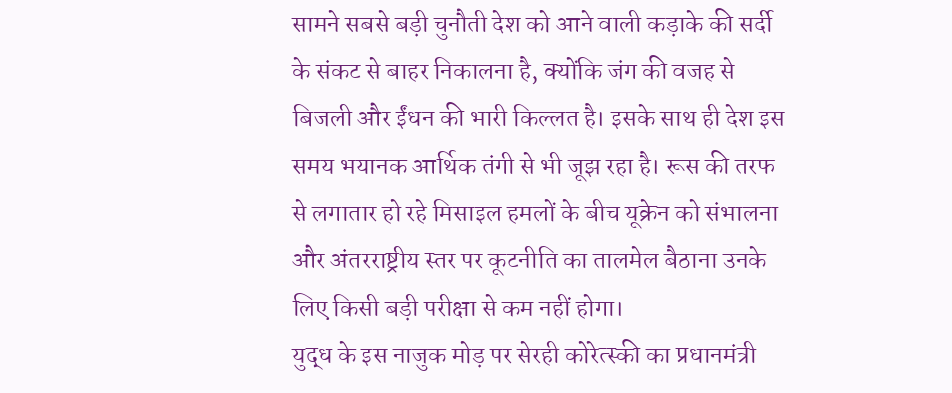सामने सबसे बड़ी चुनौती देश को आने वाली कड़ाके की सर्दी के संकट से बाहर निकालना है, क्योंकि जंग की वजह से बिजली और ईंधन की भारी किल्लत है। इसके साथ ही देश इस समय भयानक आर्थिक तंगी से भी जूझ रहा है। रूस की तरफ से लगातार हो रहे मिसाइल हमलों के बीच यूक्रेन को संभालना और अंतरराष्ट्रीय स्तर पर कूटनीति का तालमेल बैठाना उनके लिए किसी बड़ी परीक्षा से कम नहीं होगा।
युद्ध के इस नाजुक मोड़ पर सेरही कोरेत्स्की का प्रधानमंत्री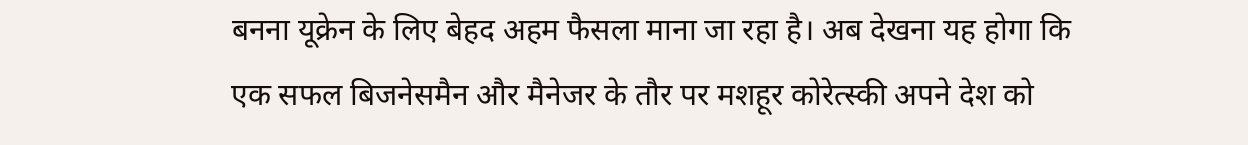बनना यूक्रेन के लिए बेहद अहम फैसला माना जा रहा है। अब देखना यह होगा कि एक सफल बिजनेसमैन और मैनेजर के तौर पर मशहूर कोरेत्स्की अपने देश को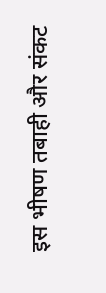इस भीषण तबाही और संकट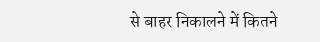से बाहर निकालने में कितने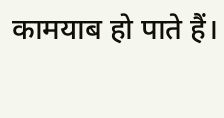कामयाब हो पाते हैं।